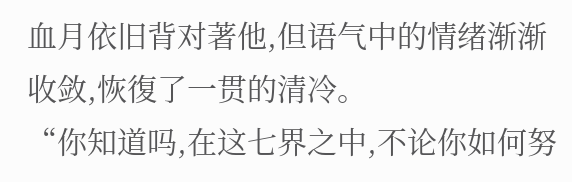血月依旧背对著他,但语气中的情绪渐渐收敛,恢復了一贯的清冷。
“你知道吗,在这七界之中,不论你如何努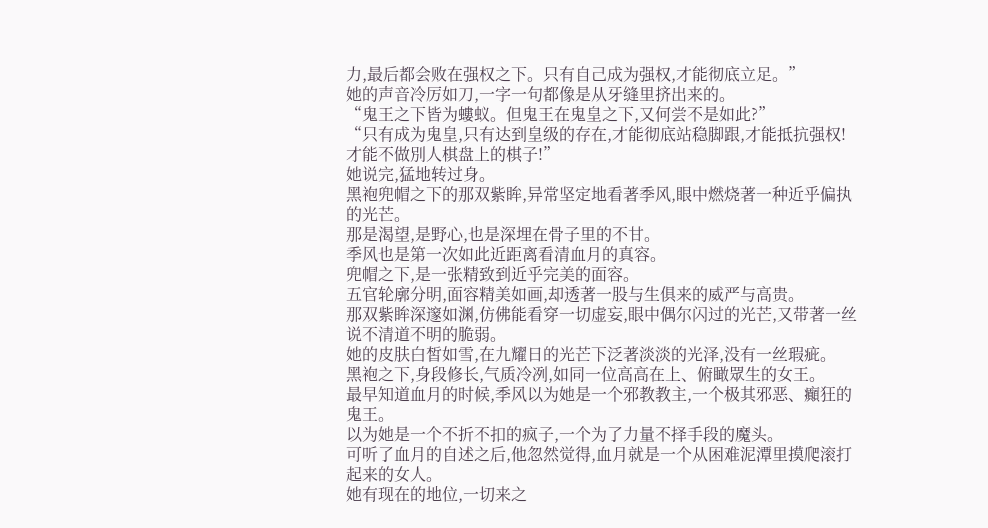力,最后都会败在强权之下。只有自己成为强权,才能彻底立足。”
她的声音冷厉如刀,一字一句都像是从牙缝里挤出来的。
“鬼王之下皆为螻蚁。但鬼王在鬼皇之下,又何尝不是如此?”
“只有成为鬼皇,只有达到皇级的存在,才能彻底站稳脚跟,才能抵抗强权!才能不做別人棋盘上的棋子!”
她说完,猛地转过身。
黑袍兜帽之下的那双紫眸,异常坚定地看著季风,眼中燃烧著一种近乎偏执的光芒。
那是渴望,是野心,也是深埋在骨子里的不甘。
季风也是第一次如此近距离看清血月的真容。
兜帽之下,是一张精致到近乎完美的面容。
五官轮廓分明,面容精美如画,却透著一股与生俱来的威严与高贵。
那双紫眸深邃如渊,仿佛能看穿一切虚妄,眼中偶尔闪过的光芒,又带著一丝说不清道不明的脆弱。
她的皮肤白皙如雪,在九耀日的光芒下泛著淡淡的光泽,没有一丝瑕疵。
黑袍之下,身段修长,气质冷冽,如同一位高高在上、俯瞰眾生的女王。
最早知道血月的时候,季风以为她是一个邪教教主,一个极其邪恶、癲狂的鬼王。
以为她是一个不折不扣的疯子,一个为了力量不择手段的魔头。
可听了血月的自述之后,他忽然觉得,血月就是一个从困难泥潭里摸爬滚打起来的女人。
她有现在的地位,一切来之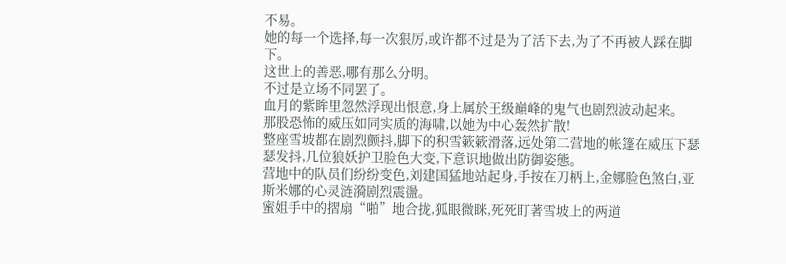不易。
她的每一个选择,每一次狠厉,或许都不过是为了活下去,为了不再被人踩在脚下。
这世上的善恶,哪有那么分明。
不过是立场不同罢了。
血月的紫眸里忽然浮现出恨意,身上属於王级巔峰的鬼气也剧烈波动起来。
那股恐怖的威压如同实质的海啸,以她为中心轰然扩散!
整座雪坡都在剧烈颤抖,脚下的积雪簌簌滑落,远处第二营地的帐篷在威压下瑟瑟发抖,几位狼妖护卫脸色大变,下意识地做出防御姿態。
营地中的队员们纷纷变色,刘建国猛地站起身,手按在刀柄上,金娜脸色煞白,亚斯米娜的心灵涟漪剧烈震盪。
蜜姐手中的摺扇“啪”地合拢,狐眼微眯,死死盯著雪坡上的两道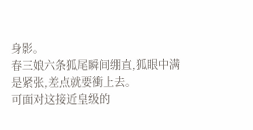身影。
春三娘六条狐尾瞬间绷直,狐眼中满是紧张,差点就要衝上去。
可面对这接近皇级的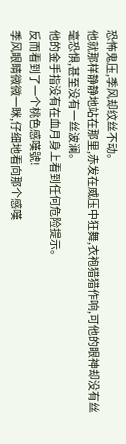恐怖鬼压,季风却纹丝不动。
他就那样静静地站在那里,赤发在威压中狂舞,衣袍猎猎作响,可他的眼神却没有丝毫恐惧,甚至没有一丝波澜。
他的金手指没有在血月身上看到任何危险提示。
反而看到了一个桃色感嘆號!
季风眼睛微微一眯,仔细地看向那个感嘆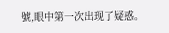號,眼中第一次出现了疑惑。